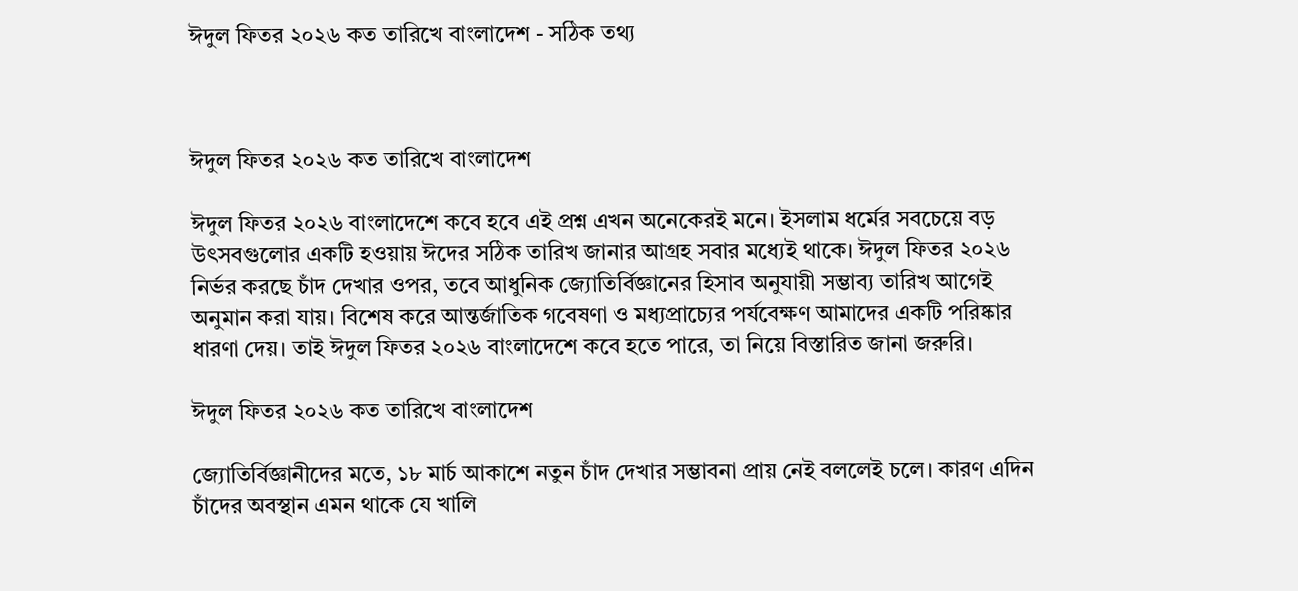ঈদুল ফিতর ২০২৬ কত তারিখে বাংলাদেশ - সঠিক তথ্য



ঈদুল ফিতর ২০২৬ কত তারিখে বাংলাদেশ

ঈদুল ফিতর ২০২৬ বাংলাদেশে কবে হবে এই প্রশ্ন এখন অনেকেরই মনে। ইসলাম ধর্মের সবচেয়ে বড় উৎসবগুলোর একটি হওয়ায় ঈদের সঠিক তারিখ জানার আগ্রহ সবার মধ্যেই থাকে। ঈদুল ফিতর ২০২৬ নির্ভর করছে চাঁদ দেখার ওপর, তবে আধুনিক জ্যোতির্বিজ্ঞানের হিসাব অনুযায়ী সম্ভাব্য তারিখ আগেই অনুমান করা যায়। বিশেষ করে আন্তর্জাতিক গবেষণা ও মধ্যপ্রাচ্যের পর্যবেক্ষণ আমাদের একটি পরিষ্কার ধারণা দেয়। তাই ঈদুল ফিতর ২০২৬ বাংলাদেশে কবে হতে পারে, তা নিয়ে বিস্তারিত জানা জরুরি।

ঈদুল ফিতর ২০২৬ কত তারিখে বাংলাদেশ

জ্যোতির্বিজ্ঞানীদের মতে, ১৮ মার্চ আকাশে নতুন চাঁদ দেখার সম্ভাবনা প্রায় নেই বললেই চলে। কারণ এদিন চাঁদের অবস্থান এমন থাকে যে খালি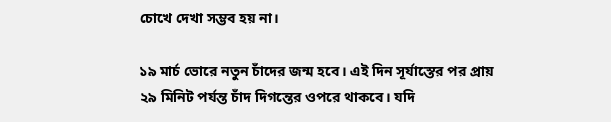চোখে দেখা সম্ভব হয় না।

১৯ মার্চ ভোরে নতুন চাঁদের জন্ম হবে। এই দিন সূর্যাস্তের পর প্রায় ২৯ মিনিট পর্যন্ত চাঁদ দিগন্তের ওপরে থাকবে। যদি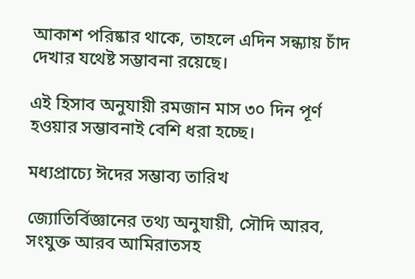আকাশ পরিষ্কার থাকে, তাহলে এদিন সন্ধ্যায় চাঁদ দেখার যথেষ্ট সম্ভাবনা রয়েছে।

এই হিসাব অনুযায়ী রমজান মাস ৩০ দিন পূর্ণ হওয়ার সম্ভাবনাই বেশি ধরা হচ্ছে।

মধ্যপ্রাচ্যে ঈদের সম্ভাব্য তারিখ

জ্যোতির্বিজ্ঞানের তথ্য অনুযায়ী, সৌদি আরব, সংযুক্ত আরব আমিরাতসহ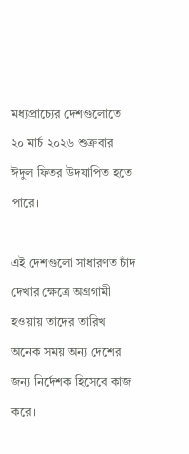মধ্যপ্রাচ্যের দেশগুলোতে ২০ মার্চ ২০২৬ শুক্রবার ঈদুল ফিতর উদযাপিত হতে পারে।

এই দেশগুলো সাধারণত চাঁদ দেখার ক্ষেত্রে অগ্রগামী হওয়ায় তাদের তারিখ অনেক সময় অন্য দেশের জন্য নির্দেশক হিসেবে কাজ করে।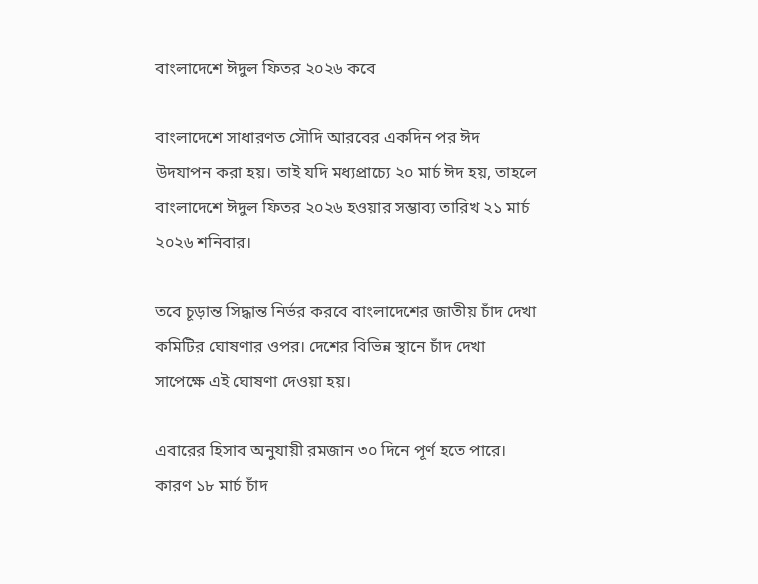বাংলাদেশে ঈদুল ফিতর ২০২৬ কবে

বাংলাদেশে সাধারণত সৌদি আরবের একদিন পর ঈদ উদযাপন করা হয়। তাই যদি মধ্যপ্রাচ্যে ২০ মার্চ ঈদ হয়, তাহলে বাংলাদেশে ঈদুল ফিতর ২০২৬ হওয়ার সম্ভাব্য তারিখ ২১ মার্চ ২০২৬ শনিবার।

তবে চূড়ান্ত সিদ্ধান্ত নির্ভর করবে বাংলাদেশের জাতীয় চাঁদ দেখা কমিটির ঘোষণার ওপর। দেশের বিভিন্ন স্থানে চাঁদ দেখা সাপেক্ষে এই ঘোষণা দেওয়া হয়।

এবারের হিসাব অনুযায়ী রমজান ৩০ দিনে পূর্ণ হতে পারে। কারণ ১৮ মার্চ চাঁদ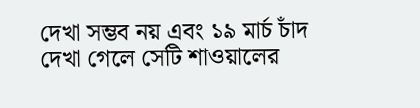দেখা সম্ভব নয় এবং ১৯ মার্চ চাঁদ দেখা গেলে সেটি শাওয়ালের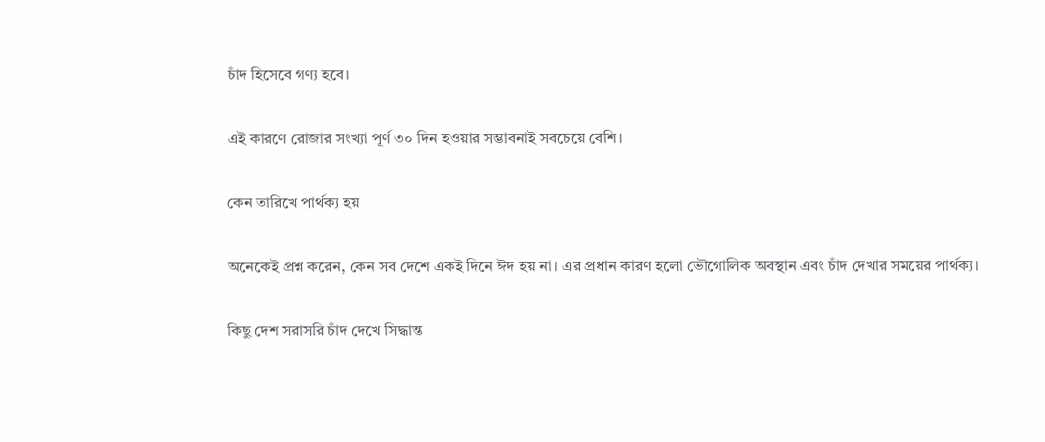চাঁদ হিসেবে গণ্য হবে।

এই কারণে রোজার সংখ্যা পূর্ণ ৩০ দিন হওয়ার সম্ভাবনাই সবচেয়ে বেশি।

কেন তারিখে পার্থক্য হয়

অনেকেই প্রশ্ন করেন, কেন সব দেশে একই দিনে ঈদ হয় না। এর প্রধান কারণ হলো ভৌগোলিক অবস্থান এবং চাঁদ দেখার সময়ের পার্থক্য।

কিছু দেশ সরাসরি চাঁদ দেখে সিদ্ধান্ত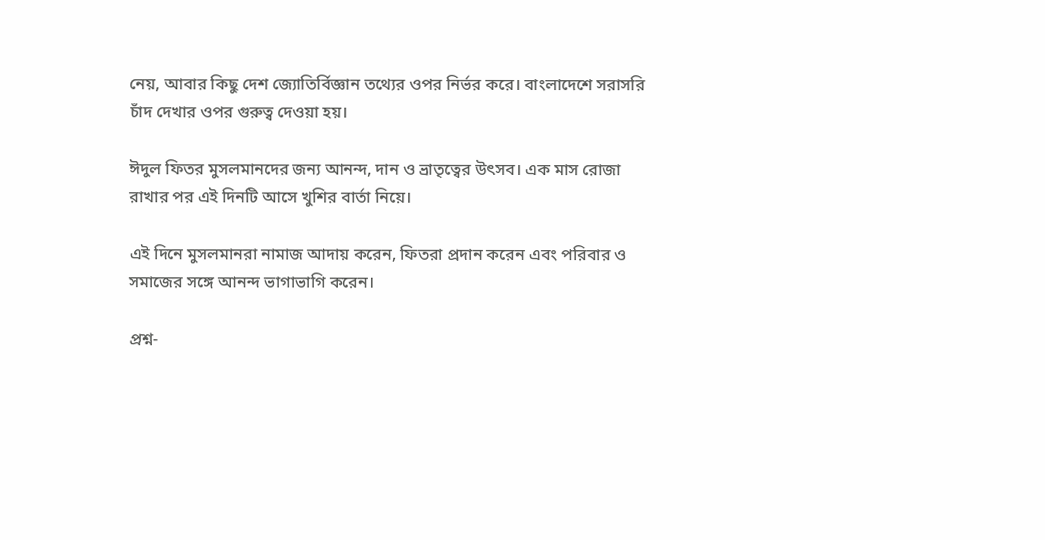নেয়, আবার কিছু দেশ জ্যোতির্বিজ্ঞান তথ্যের ওপর নির্ভর করে। বাংলাদেশে সরাসরি চাঁদ দেখার ওপর গুরুত্ব দেওয়া হয়।

ঈদুল ফিতর মুসলমানদের জন্য আনন্দ, দান ও ভ্রাতৃত্বের উৎসব। এক মাস রোজা রাখার পর এই দিনটি আসে খুশির বার্তা নিয়ে।

এই দিনে মুসলমানরা নামাজ আদায় করেন, ফিতরা প্রদান করেন এবং পরিবার ও সমাজের সঙ্গে আনন্দ ভাগাভাগি করেন।

প্রশ্ন-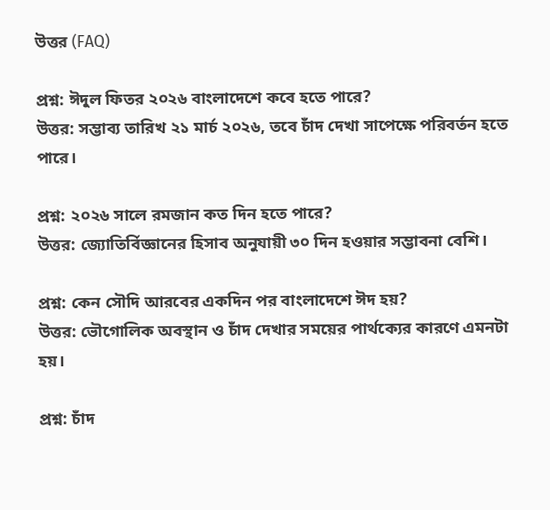উত্তর (FAQ)

প্রশ্ন: ঈদুল ফিতর ২০২৬ বাংলাদেশে কবে হতে পারে?
উত্তর: সম্ভাব্য তারিখ ২১ মার্চ ২০২৬, তবে চাঁদ দেখা সাপেক্ষে পরিবর্তন হতে পারে।

প্রশ্ন: ২০২৬ সালে রমজান কত দিন হতে পারে?
উত্তর: জ্যোতির্বিজ্ঞানের হিসাব অনুযায়ী ৩০ দিন হওয়ার সম্ভাবনা বেশি।

প্রশ্ন: কেন সৌদি আরবের একদিন পর বাংলাদেশে ঈদ হয়?
উত্তর: ভৌগোলিক অবস্থান ও চাঁদ দেখার সময়ের পার্থক্যের কারণে এমনটা হয়।

প্রশ্ন: চাঁদ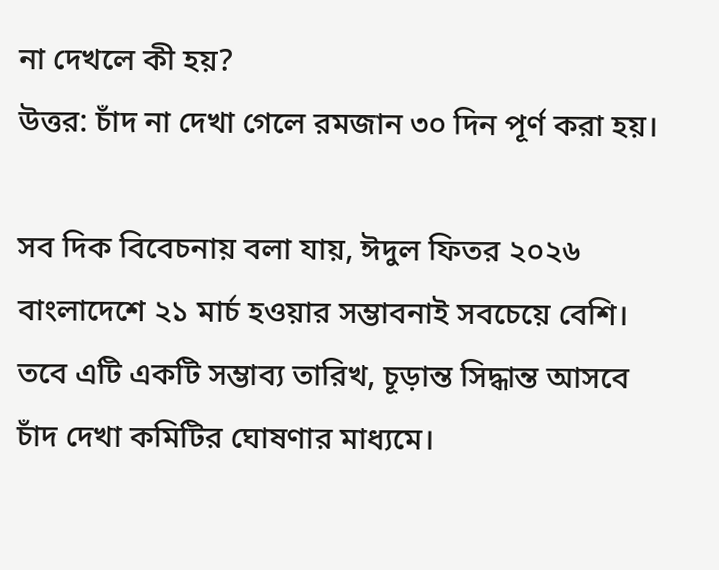না দেখলে কী হয়?
উত্তর: চাঁদ না দেখা গেলে রমজান ৩০ দিন পূর্ণ করা হয়।

সব দিক বিবেচনায় বলা যায়, ঈদুল ফিতর ২০২৬ বাংলাদেশে ২১ মার্চ হওয়ার সম্ভাবনাই সবচেয়ে বেশি। তবে এটি একটি সম্ভাব্য তারিখ, চূড়ান্ত সিদ্ধান্ত আসবে চাঁদ দেখা কমিটির ঘোষণার মাধ্যমে।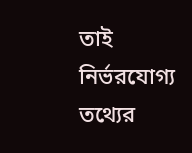তাই নির্ভরযোগ্য তথ্যের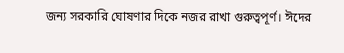জন্য সরকারি ঘোষণার দিকে নজর রাখা গুরুত্বপূর্ণ। ঈদের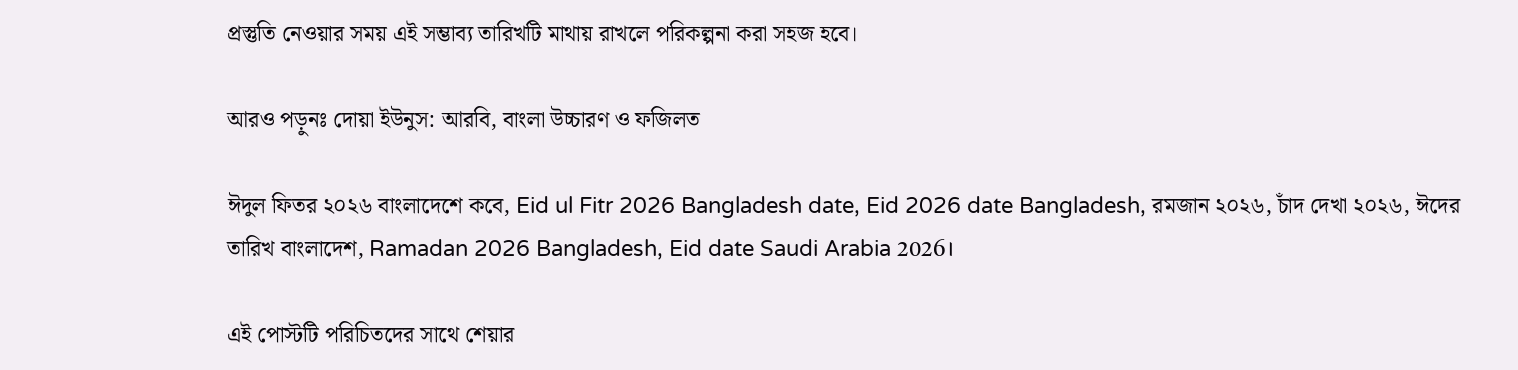প্রস্তুতি নেওয়ার সময় এই সম্ভাব্য তারিখটি মাথায় রাখলে পরিকল্পনা করা সহজ হবে।

আরও পড়ুনঃ দোয়া ইউনুস: আরবি, বাংলা উচ্চারণ ও ফজিলত

ঈদুল ফিতর ২০২৬ বাংলাদেশে কবে, Eid ul Fitr 2026 Bangladesh date, Eid 2026 date Bangladesh, রমজান ২০২৬, চাঁদ দেখা ২০২৬, ঈদের তারিখ বাংলাদেশ, Ramadan 2026 Bangladesh, Eid date Saudi Arabia 2026।

এই পোস্টটি পরিচিতদের সাথে শেয়ার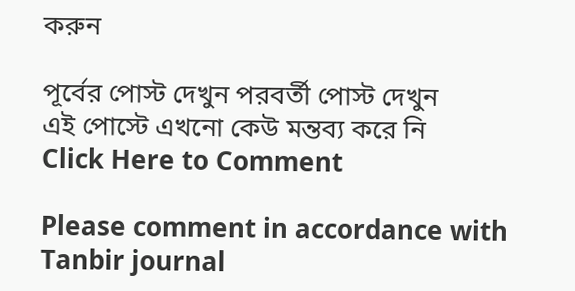করুন

পূর্বের পোস্ট দেখুন পরবর্তী পোস্ট দেখুন
এই পোস্টে এখনো কেউ মন্তব্য করে নি
Click Here to Comment

Please comment in accordance with Tanbir journal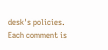desk's policies. Each comment is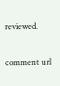reviewed.

comment url